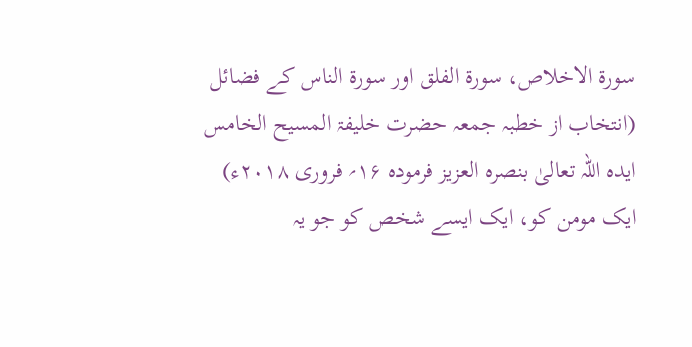سورۃ الاخلاص، سورۃ الفلق اور سورۃ الناس کے فضائل
(انتخاب از خطبہ جمعہ حضرت خلیفۃ المسیح الخامس ایدہ اللہ تعالیٰ بنصرہ العزیز فرمودہ ۱۶؍ فروری ۲۰۱۸ء)
ایک مومن کو، ایک ایسے شخص کو جو یہ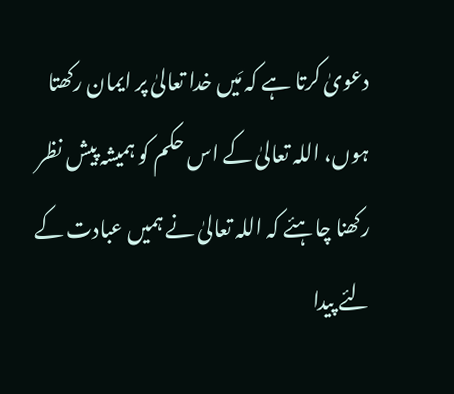دعویٰ کرتا ہے کہ مَیں خدا تعالیٰ پر ایمان رکھتا ہوں، اللہ تعالیٰ کے اس حکم کو ہمیشہ پیش نظر رکھنا چاہئے کہ اللہ تعالیٰ نے ہمیں عبادت کے لئے پیدا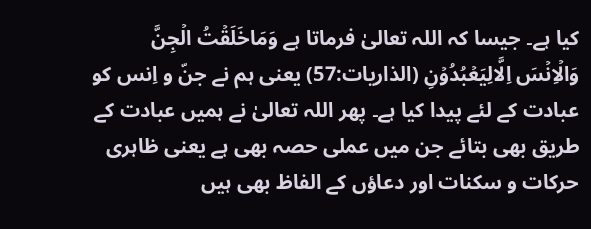کیا ہے۔ جیسا کہ اللہ تعالیٰ فرماتا ہے وَمَاخَلَقۡتُ الۡجِنَّ وَالۡاِنۡسَ اِلَّالِیَعۡبُدُوۡنِ (الذاریات:57) یعنی ہم نے جنّ و اِنس کو عبادت کے لئے پیدا کیا ہے۔ پھر اللہ تعالیٰ نے ہمیں عبادت کے طریق بھی بتائے جن میں عملی حصہ بھی ہے یعنی ظاہری حرکات و سکنات اور دعاؤں کے الفاظ بھی ہیں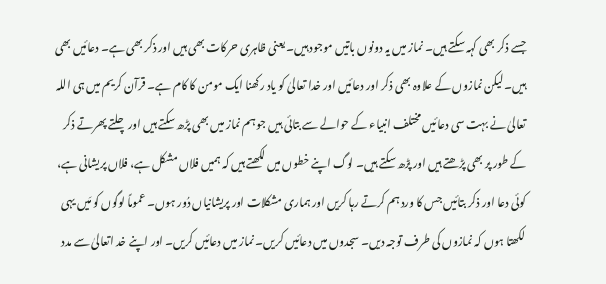جسے ذکر بھی کہہ سکتے ہیں۔ نماز میں یہ دونوں باتیں موجود ہیں۔ یعنی ظاہری حرکات بھی ہیں اور ذکر بھی ہے۔ دعائیں بھی ہیں۔ لیکن نمازوں کے علاوہ بھی ذکر اور دعائیں اور خدا تعالیٰ کو یاد رکھنا ایک مومن کا کام ہے۔ قرآن کریم میں ہی اللہ تعالیٰ نے بہت سی دعائیں مختلف انبیاء کے حوالے سے بتائی ہیں جو ہم نماز میں بھی پڑھ سکتے ہیں اور چلتے پھرتے ذکر کے طور پر بھی پڑھتے ہیں اور پڑھ سکتے ہیں۔ لوگ اپنے خطوں میں لکھتے ہیں کہ ہمیں فلاں مشکل ہے، فلاں پریشانی ہے، کوئی دعا اور ذکر بتائیں جس کا ورد ہم کرتے رہا کریں اور ہماری مشکلات اور پریشانیاں دُور ہوں۔ عموماً لوگوں کو مَیں یہی لکھتا ہوں کہ نمازوں کی طرف توجہ دیں۔ سجدوں میں دعائیں کریں۔ نماز میں دعائیں کریں۔ اور اپنے خد اتعالیٰ سے مدد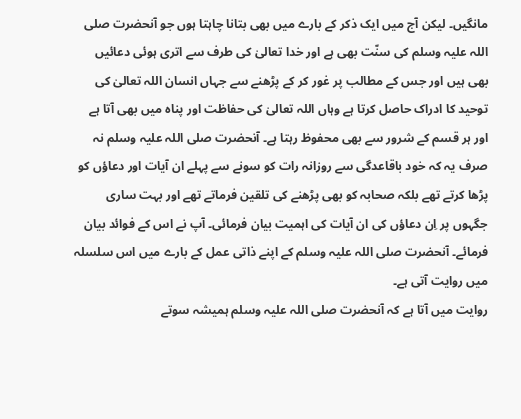مانگیں۔ لیکن آج میں ایک ذکر کے بارے میں بھی بتانا چاہتا ہوں جو آنحضرت صلی اللہ علیہ وسلم کی سنّت بھی ہے اور خدا تعالیٰ کی طرف سے اتری ہوئی دعائیں بھی ہیں اور جس کے مطالب پر غور کر کے پڑھنے سے جہاں انسان اللہ تعالیٰ کی توحید کا ادراک حاصل کرتا ہے وہاں اللہ تعالیٰ کی حفاظت اور پناہ میں بھی آتا ہے اور ہر قسم کے شرور سے بھی محفوظ رہتا ہے۔ آنحضرت صلی اللہ علیہ وسلم نہ صرف یہ کہ خود باقاعدگی سے روزانہ رات کو سونے سے پہلے ان آیات اور دعاؤں کو پڑھا کرتے تھے بلکہ صحابہ کو بھی پڑھنے کی تلقین فرماتے تھے اور بہت ساری جگہوں پر اِن دعاؤں کی ان آیات کی اہمیت بیان فرمائی۔ آپ نے اس کے فوائد بیان فرمائے۔ آنحضرت صلی اللہ علیہ وسلم کے اپنے ذاتی عمل کے بارے میں اس سلسلہ میں روایت آتی ہے۔
روایت میں آتا ہے کہ آنحضرت صلی اللہ علیہ وسلم ہمیشہ سوتے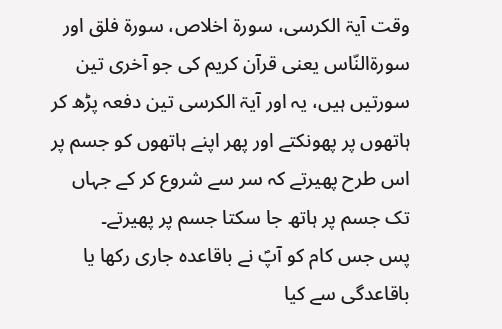وقت آیۃ الکرسی، سورۃ اخلاص، سورۃ فلق اور سورۃالنّاس یعنی قرآن کریم کی جو آخری تین سورتیں ہیں، یہ اور آیۃ الکرسی تین دفعہ پڑھ کر ہاتھوں پر پھونکتے اور پھر اپنے ہاتھوں کو جسم پر اس طرح پھیرتے کہ سر سے شروع کر کے جہاں تک جسم پر ہاتھ جا سکتا جسم پر پھیرتے۔
پس جس کام کو آپؐ نے باقاعدہ جاری رکھا یا باقاعدگی سے کیا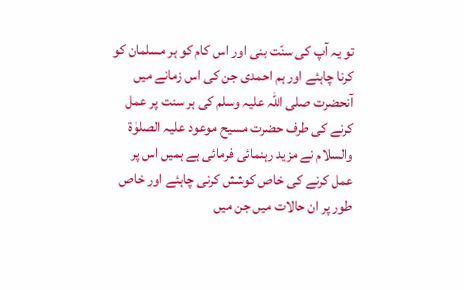تو یہ آپ کی سنّت بنی اور اس کام کو ہر مسلمان کو کرنا چاہئے اور ہم احمدی جن کی اس زمانے میں آنحضرت صلی اللہ علیہ وسلم کی ہر سنت پر عمل کرنے کی طرف حضرت مسیح موعود علیہ الصلوٰۃ والسلام نے مزید رہنمائی فرمائی ہے ہمیں اس پر عمل کرنے کی خاص کوشش کرنی چاہئے اور خاص طور پر ان حالات میں جن میں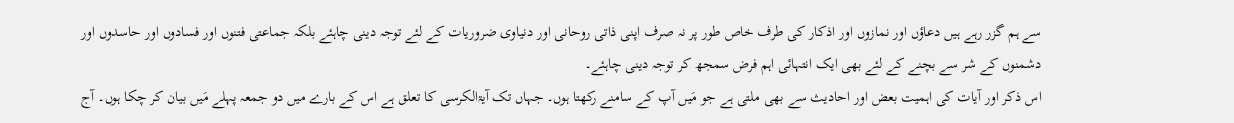سے ہم گزر رہے ہیں دعاؤں اور نمازوں اور اذکار کی طرف خاص طور پر نہ صرف اپنی ذاتی روحانی اور دنیاوی ضروریات کے لئے توجہ دینی چاہئے بلکہ جماعتی فتنوں اور فسادوں اور حاسدوں اور دشمنوں کے شر سے بچنے کے لئے بھی ایک انتہائی اہم فرض سمجھ کر توجہ دینی چاہئے۔
اس ذکر اور آیات کی اہمیت بعض اور احادیث سے بھی ملتی ہے جو مَیں آپ کے سامنے رکھتا ہوں۔ جہاں تک آیۃالکرسی کا تعلق ہے اس کے بارے میں دو جمعہ پہلے مَیں بیان کر چکا ہوں۔ آج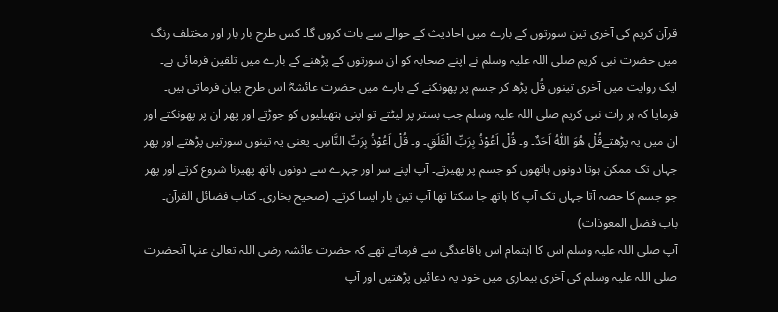قرآن کریم کی آخری تین سورتوں کے بارے میں احادیث کے حوالے سے بات کروں گا۔ کس طرح بار بار اور مختلف رنگ میں حضرت نبی کریم صلی اللہ علیہ وسلم نے اپنے صحابہ کو ان سورتوں کے پڑھنے کے بارے میں تلقین فرمائی ہے۔
ایک روایت میں آخری تینوں قُل پڑھ کر جسم پر پھونکنے کے بارے میں حضرت عائشہؓ اس طرح بیان فرماتی ہیں۔ فرمایا کہ ہر رات نبی کریم صلی اللہ علیہ وسلم جب بستر پر لیٹتے تو اپنی ہتھیلیوں کو جوڑتے اور پھر ان پر پھونکتے اور ان میں یہ پڑھتےقُلْ ھُوَ اللّٰہُ اَحَدٌ۔ و۔ قُلْ اَعُوْذُ بِرَبِّ الْفَلَقِ۔ و۔ قُلْ اَعُوْذُ بِرَبِّ النَّاسِ۔ یعنی یہ تینوں سورتیں پڑھتے اور پھر جہاں تک ممکن ہوتا دونوں ہاتھوں کو جسم پر پھیرتے۔ آپ اپنے سر اور چہرے سے دونوں ہاتھ پھیرنا شروع کرتے اور پھر جو جسم کا حصہ آتا جہاں تک آپ کا ہاتھ جا سکتا تھا آپ تین بار ایسا کرتے۔ (صحیح بخاری۔ کتاب فضائل القرآن۔ باب فضل المعوذات)
آپ صلی اللہ علیہ وسلم اس کا اہتمام اس باقاعدگی سے فرماتے تھے کہ حضرت عائشہ رضی اللہ تعالیٰ عنہا آنحضرت صلی اللہ علیہ وسلم کی آخری بیماری میں خود یہ دعائیں پڑھتیں اور آپ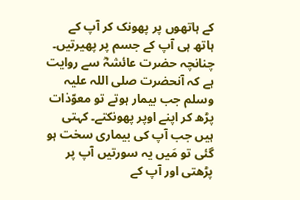کے ہاتھوں پر پھونک کر آپ کے ہاتھ ہی آپ کے جسم پر پھیرتیں۔ چنانچہ حضرت عائشہؓ سے روایت ہے کہ آنحضرت صلی اللہ علیہ وسلم جب بیمار ہوتے تو معوّذات پڑھ کر اپنے اوپر پھونکتے۔ کہتی ہیں جب آپ کی بیماری سخت ہو گئی تو مَیں یہ سورتیں آپ پر پڑھتی اور آپ کے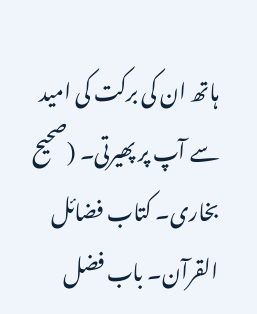ہاتھ ان کی برکت کی امید سے آپ پر پھیرتی۔ (صحیح بخاری۔ کتاب فضائل القرآن۔ باب فضل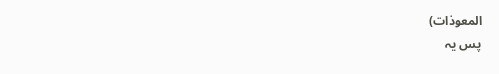المعوذات)
پس یہ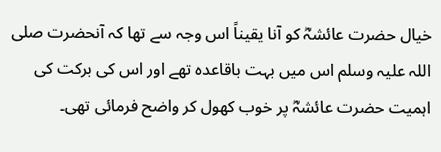خیال حضرت عائشہؓ کو آنا یقیناً اس وجہ سے تھا کہ آنحضرت صلی اللہ علیہ وسلم اس میں بہت باقاعدہ تھے اور اس کی برکت کی اہمیت حضرت عائشہؓ پر خوب کھول کر واضح فرمائی تھی۔